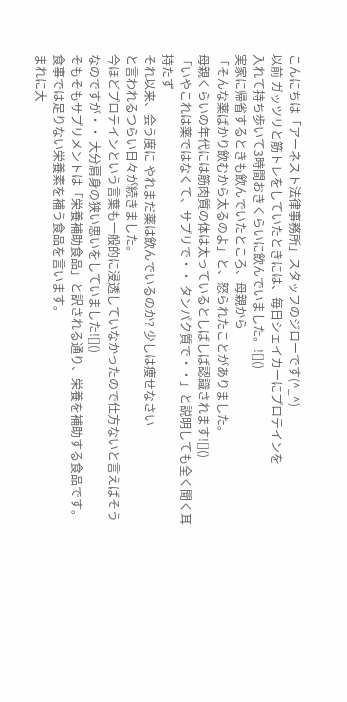こんにちは「アーネスト法律事務所」スタッフのジローです(^_^)
以前 ガッツリと筋トレをしていたときには、毎日シェイカーにプロテインを
入れて持ち歩いて3時間おきくらいに飲んでいました。![]()
実家に帰省するときも飲んでいたところ、母親から
「そんな薬ばかり飲むから太るのよ」と、怒られたことがありました。
母親くらいの年代には筋肉質の体は太っているとしばしば認識されます![]()
「いやこれは薬ではなくて、サプリで・・ タンパク質で・・」と説明しても全く聞く耳持たず
それ以来、会う度に やれまだ薬は飲んでいるのか? 少しは痩せなさい
と言われるつらい日々が続きました。
今ほどプロテインという言葉も一般的に浸透していなかったので仕方ないと言えばそう
なのですが・・ 大分肩身の狭い思いをしていました![]()
そもそもサプリメントは「栄養補助食品」と訳される通り、栄養を補助する食品です。
食事では足りない栄養素を補う食品を言います。
まれに大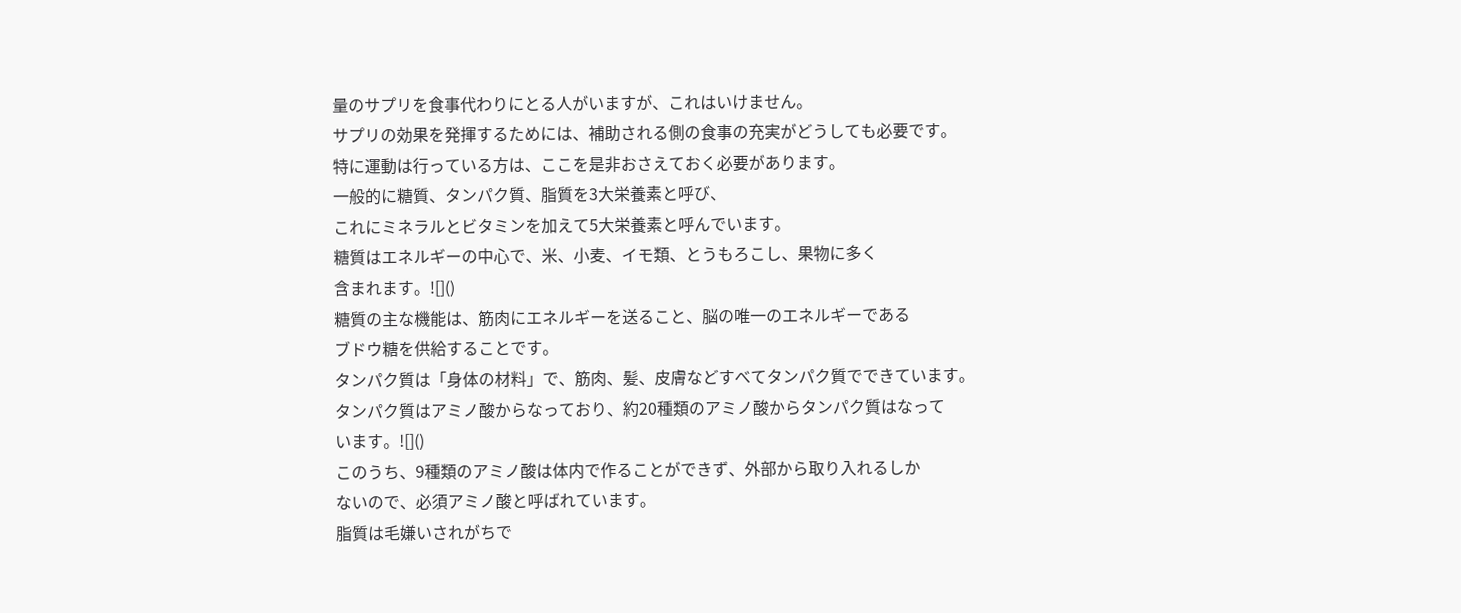量のサプリを食事代わりにとる人がいますが、これはいけません。
サプリの効果を発揮するためには、補助される側の食事の充実がどうしても必要です。
特に運動は行っている方は、ここを是非おさえておく必要があります。
一般的に糖質、タンパク質、脂質を3大栄養素と呼び、
これにミネラルとビタミンを加えて5大栄養素と呼んでいます。
糖質はエネルギーの中心で、米、小麦、イモ類、とうもろこし、果物に多く
含まれます。![]()
糖質の主な機能は、筋肉にエネルギーを送ること、脳の唯一のエネルギーである
ブドウ糖を供給することです。
タンパク質は「身体の材料」で、筋肉、髪、皮膚などすべてタンパク質でできています。
タンパク質はアミノ酸からなっており、約20種類のアミノ酸からタンパク質はなって
います。![]()
このうち、9種類のアミノ酸は体内で作ることができず、外部から取り入れるしか
ないので、必須アミノ酸と呼ばれています。
脂質は毛嫌いされがちで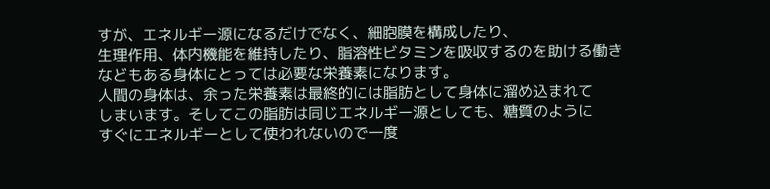すが、エネルギー源になるだけでなく、細胞膜を構成したり、
生理作用、体内機能を維持したり、脂溶性ビタミンを吸収するのを助ける働き
などもある身体にとっては必要な栄養素になります。
人間の身体は、余った栄養素は最終的には脂肪として身体に溜め込まれて
しまいます。そしてこの脂肪は同じエネルギー源としても、糖質のように
すぐにエネルギーとして使われないので一度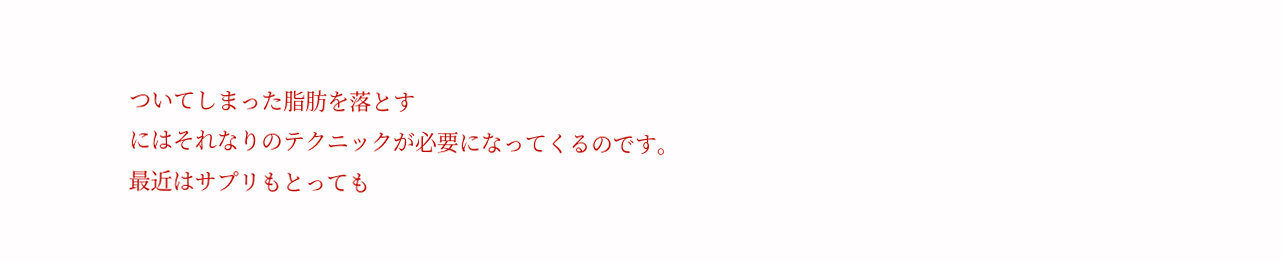ついてしまった脂肪を落とす
にはそれなりのテクニックが必要になってくるのです。
最近はサプリもとっても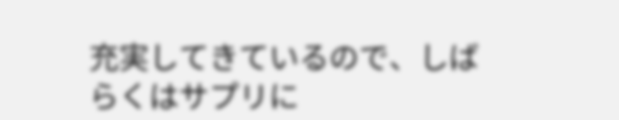充実してきているので、しばらくはサプリに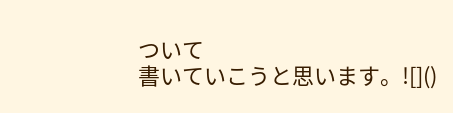ついて
書いていこうと思います。![]()